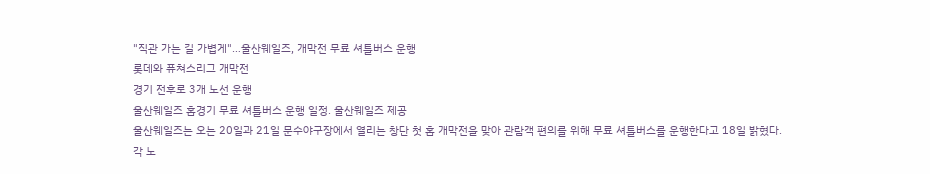"직관 가는 길 가볍게"…울산웨일즈, 개막전 무료 셔틀버스 운행
롯데와 퓨쳐스리그 개막전
경기 전후로 3개 노선 운행
울산웨일즈 홈경기 무료 셔틀버스 운행 일정. 울산웨일즈 제공
울산웨일즈는 오는 20일과 21일 문수야구장에서 열리는 창단 첫 홈 개막전을 맞아 관람객 편의를 위해 무료 셔틀버스를 운행한다고 18일 밝혔다.
각 노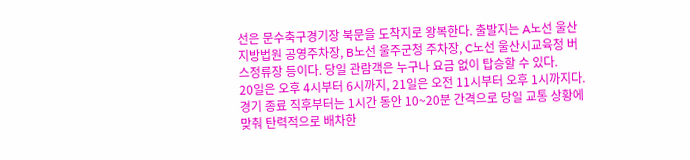선은 문수축구경기장 북문을 도착지로 왕복한다. 출발지는 A노선 울산지방법원 공영주차장, B노선 울주군청 주차장, C노선 울산시교육청 버스정류장 등이다. 당일 관람객은 누구나 요금 없이 탑승할 수 있다.
20일은 오후 4시부터 6시까지, 21일은 오전 11시부터 오후 1시까지다. 경기 종료 직후부터는 1시간 동안 10~20분 간격으로 당일 교통 상황에 맞춰 탄력적으로 배차한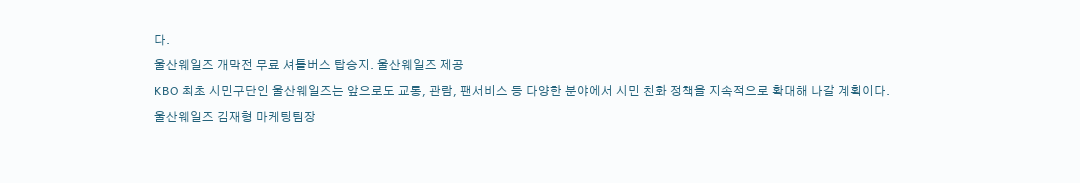다.
울산웨일즈 개막전 무료 셔틀버스 탑승지. 울산웨일즈 제공
KBO 최초 시민구단인 울산웨일즈는 앞으로도 교통, 관람, 팬서비스 등 다양한 분야에서 시민 친화 정책을 지속적으로 확대해 나갈 계획이다.
울산웨일즈 김재형 마케팅팀장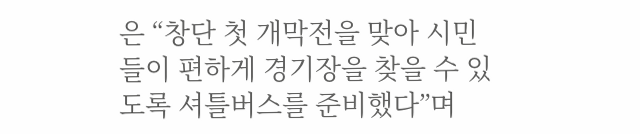은 “창단 첫 개막전을 맞아 시민들이 편하게 경기장을 찾을 수 있도록 셔틀버스를 준비했다”며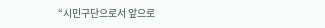“시민구단으로서 앞으로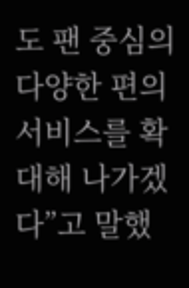도 팬 중심의 다양한 편의 서비스를 확대해 나가겠다”고 말했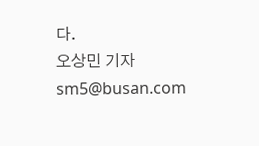다.
오상민 기자 sm5@busan.com